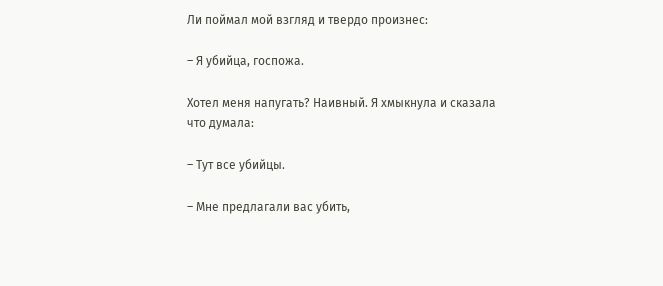Ли поймал мой взгляд и твердо произнес:

– Я убийца, госпожа.

Хотел меня напугать? Наивный. Я хмыкнула и сказала что думала:

– Тут все убийцы.

– Мне предлагали вас убить,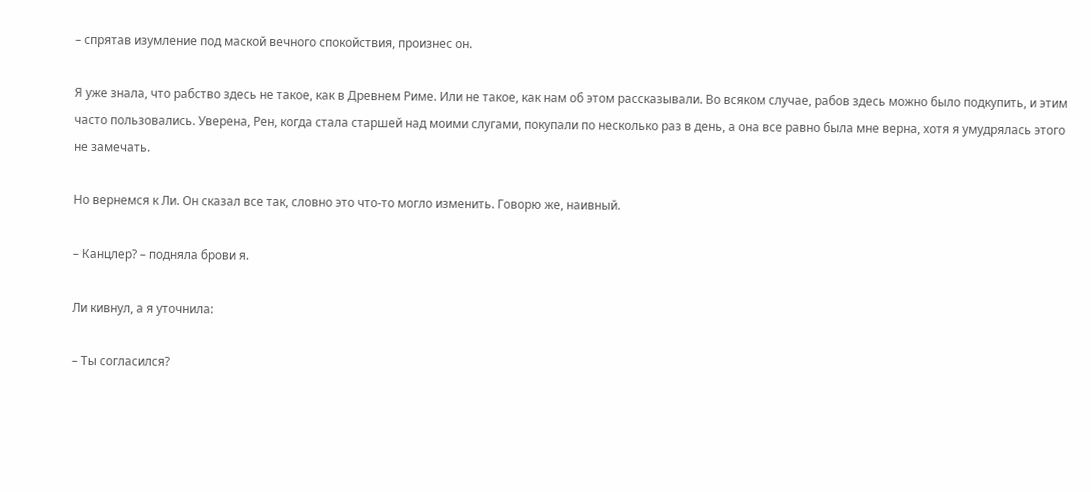– спрятав изумление под маской вечного спокойствия, произнес он.

Я уже знала, что рабство здесь не такое, как в Древнем Риме. Или не такое, как нам об этом рассказывали. Во всяком случае, рабов здесь можно было подкупить, и этим часто пользовались. Уверена, Рен, когда стала старшей над моими слугами, покупали по несколько раз в день, а она все равно была мне верна, хотя я умудрялась этого не замечать.

Но вернемся к Ли. Он сказал все так, словно это что-то могло изменить. Говорю же, наивный.

– Канцлер? – подняла брови я.

Ли кивнул, а я уточнила:

– Ты согласился?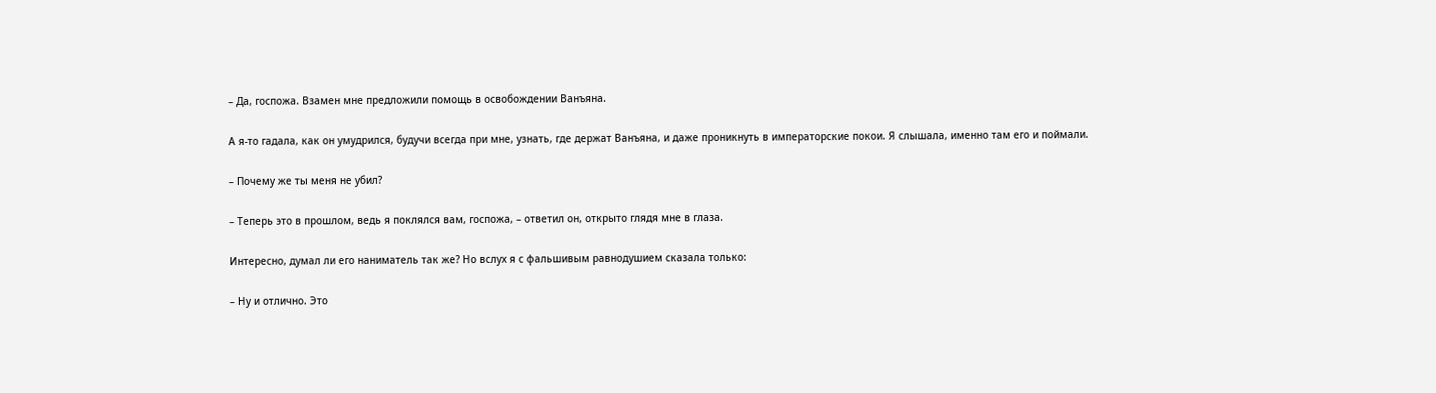– Да, госпожа. Взамен мне предложили помощь в освобождении Ванъяна.

А я-то гадала, как он умудрился, будучи всегда при мне, узнать, где держат Ванъяна, и даже проникнуть в императорские покои. Я слышала, именно там его и поймали.

– Почему же ты меня не убил?

– Теперь это в прошлом, ведь я поклялся вам, госпожа, – ответил он, открыто глядя мне в глаза.

Интересно, думал ли его наниматель так же? Но вслух я с фальшивым равнодушием сказала только:

– Ну и отлично. Это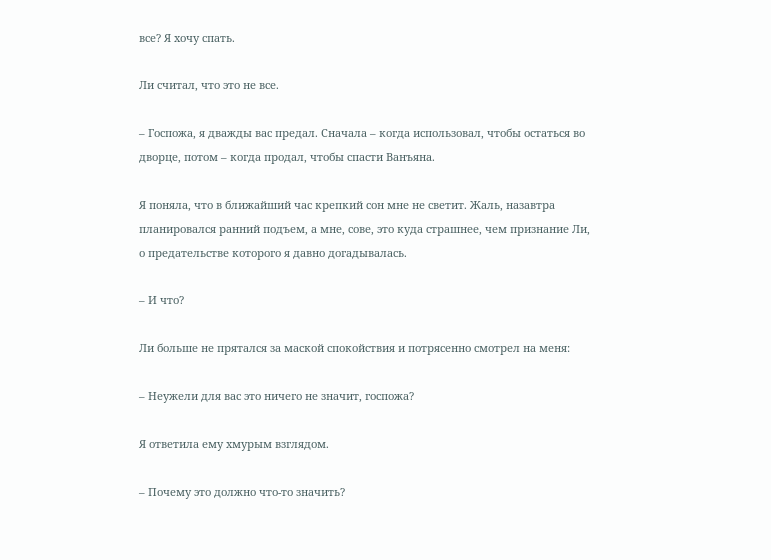все? Я хочу спать.

Ли считал, что это не все.

– Госпожа, я дважды вас предал. Сначала – когда использовал, чтобы остаться во дворце, потом – когда продал, чтобы спасти Ванъяна.

Я поняла, что в ближайший час крепкий сон мне не светит. Жаль, назавтра планировался ранний подъем, а мне, сове, это куда страшнее, чем признание Ли, о предательстве которого я давно догадывалась.

– И что?

Ли больше не прятался за маской спокойствия и потрясенно смотрел на меня:

– Неужели для вас это ничего не значит, госпожа?

Я ответила ему хмурым взглядом.

– Почему это должно что-то значить?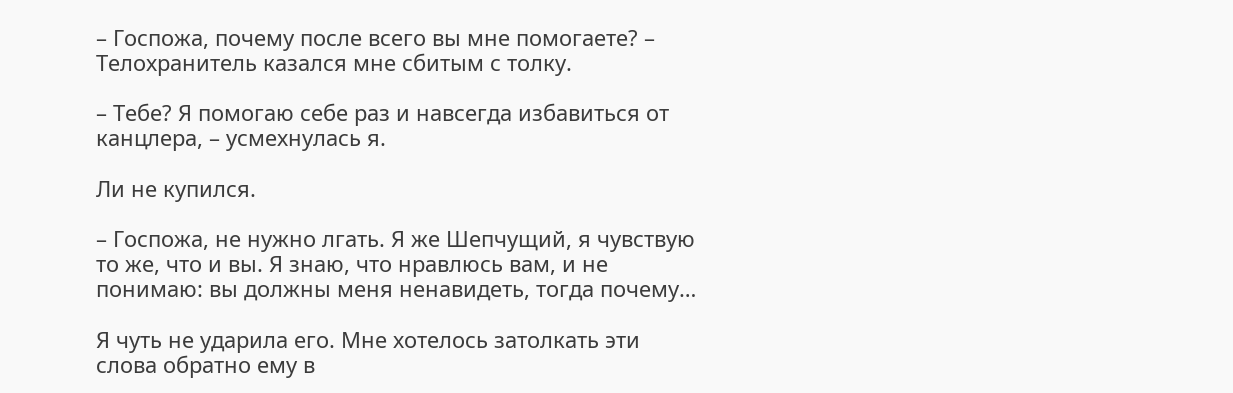– Госпожа, почему после всего вы мне помогаете? – Телохранитель казался мне сбитым с толку.

– Тебе? Я помогаю себе раз и навсегда избавиться от канцлера, – усмехнулась я.

Ли не купился.

– Госпожа, не нужно лгать. Я же Шепчущий, я чувствую то же, что и вы. Я знаю, что нравлюсь вам, и не понимаю: вы должны меня ненавидеть, тогда почему…

Я чуть не ударила его. Мне хотелось затолкать эти слова обратно ему в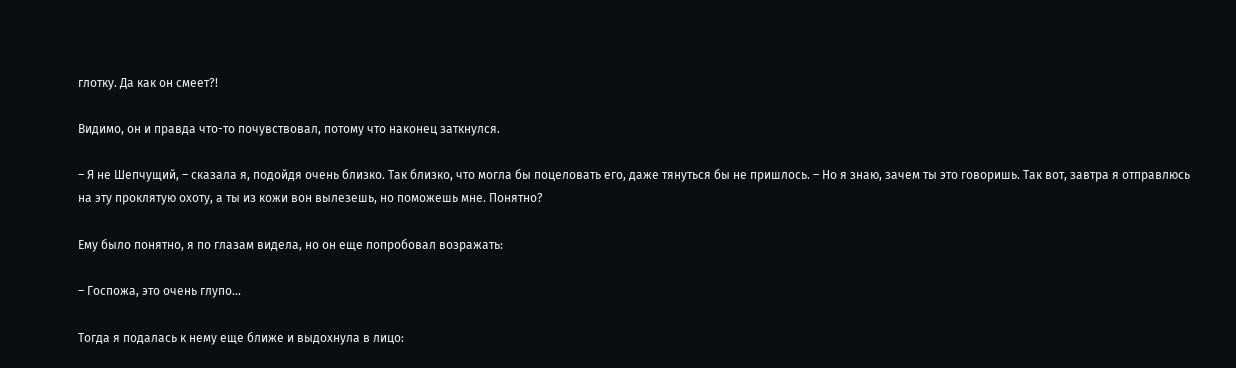глотку. Да как он смеет?!

Видимо, он и правда что-то почувствовал, потому что наконец заткнулся.

– Я не Шепчущий, – сказала я, подойдя очень близко. Так близко, что могла бы поцеловать его, даже тянуться бы не пришлось. – Но я знаю, зачем ты это говоришь. Так вот, завтра я отправлюсь на эту проклятую охоту, а ты из кожи вон вылезешь, но поможешь мне. Понятно?

Ему было понятно, я по глазам видела, но он еще попробовал возражать:

– Госпожа, это очень глупо…

Тогда я подалась к нему еще ближе и выдохнула в лицо: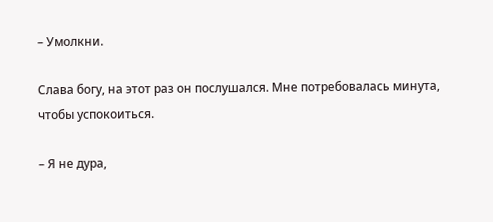– Умолкни.

Слава богу, на этот раз он послушался. Мне потребовалась минута, чтобы успокоиться.

– Я не дура,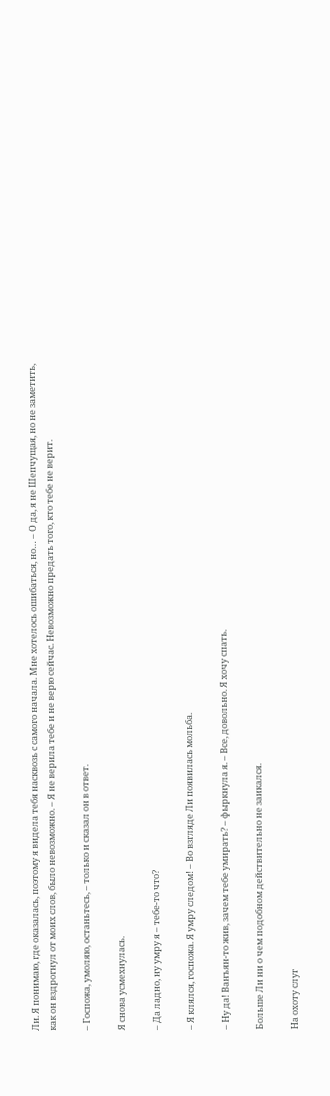Ли. Я понимаю, где оказалась, поэтому я видела тебя насквозь с самого начала. Мне хотелось ошибаться, но… – О да, я не Шепчущая, но не заметить, как он вздрогнул от моих слов, было невозможно. – Я не верила тебе и не верю сейчас. Невозможно предать того, кто тебе не верит.

– Госпожа, умоляю, останьтесь, – только и сказал он в ответ.

Я снова усмехнулась.

– Да ладно, ну умру я – тебе-то что?

– Я клялся, госпожа. Я умру следом! – Во взгляде Ли появилась мольба.

– Ну да! Ванъян-то жив, зачем тебе умирать? – фыркнула я. – Все, довольно. Я хочу спать.

Больше Ли ни о чем подобном действительно не заикался.

На охоту слуг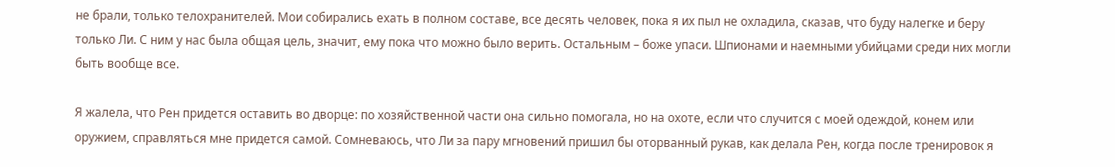не брали, только телохранителей. Мои собирались ехать в полном составе, все десять человек, пока я их пыл не охладила, сказав, что буду налегке и беру только Ли. С ним у нас была общая цель, значит, ему пока что можно было верить. Остальным – боже упаси. Шпионами и наемными убийцами среди них могли быть вообще все.

Я жалела, что Рен придется оставить во дворце: по хозяйственной части она сильно помогала, но на охоте, если что случится с моей одеждой, конем или оружием, справляться мне придется самой. Сомневаюсь, что Ли за пару мгновений пришил бы оторванный рукав, как делала Рен, когда после тренировок я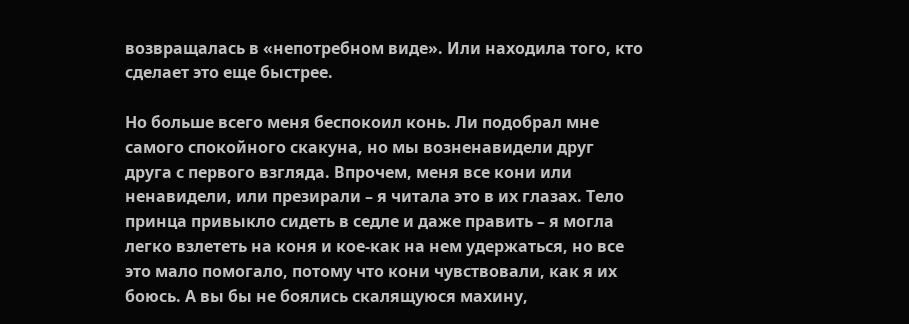возвращалась в «непотребном виде». Или находила того, кто сделает это еще быстрее.

Но больше всего меня беспокоил конь. Ли подобрал мне самого спокойного скакуна, но мы возненавидели друг друга с первого взгляда. Впрочем, меня все кони или ненавидели, или презирали – я читала это в их глазах. Тело принца привыкло сидеть в седле и даже править – я могла легко взлететь на коня и кое-как на нем удержаться, но все это мало помогало, потому что кони чувствовали, как я их боюсь. А вы бы не боялись скалящуюся махину,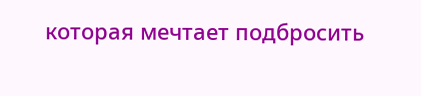которая мечтает подбросить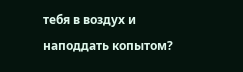тебя в воздух и наподдать копытом?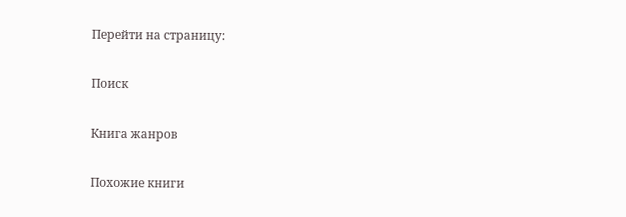Перейти на страницу:

Поиск

Книга жанров

Похожие книги